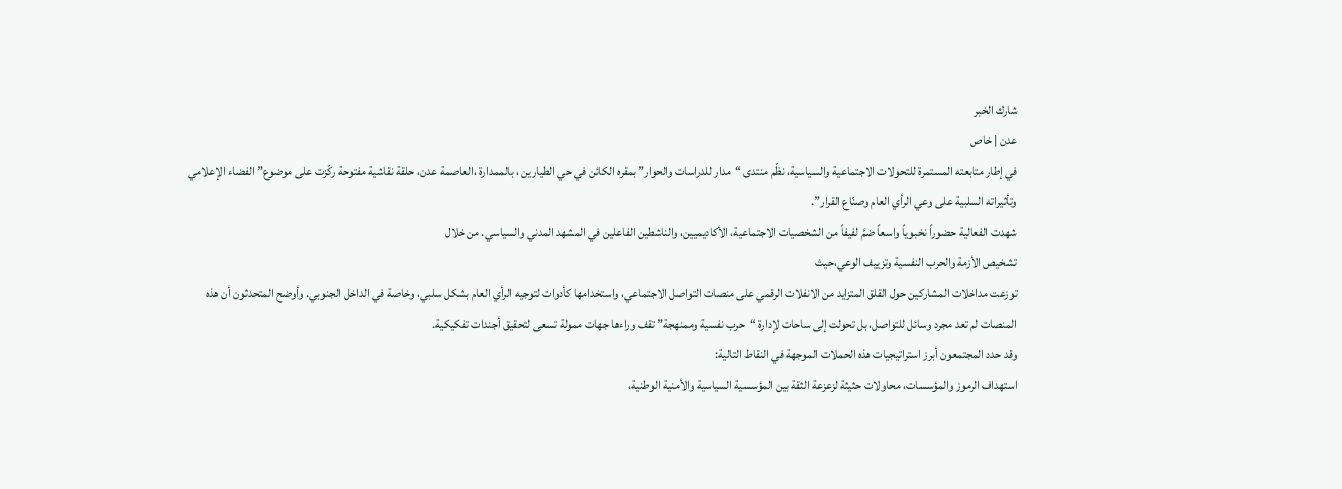شارك الخبر
عدن | خاص
في إطار متابعته المستمرة للتحولات الاجتماعية والسياسية، نظّم منتدى “مدار للدراسات والحوار” بمقره الكائن في حي الطيارين ، بالممدارة ،العاصمة عدن، حلقة نقاشية مفتوحة ركّزت على موضوع”الفضاء الإعلامي وتأثيراته السلبية على وعي الرأي العام وصنّاع القرار”.
شهدت الفعالية حضوراً نخبوياً واسعاً ضمَّ لفيفاً من الشخصيات الاجتماعية، الأكاديميين، والناشطين الفاعلين في المشهد المدني والسياسي. من خلال
تشخيص الأزمة والحرب النفسية وتزييف الوعي،حيث
توزعت مداخلات المشاركين حول القلق المتزايد من الانفلات الرقمي على منصات التواصل الاجتماعي، واستخدامها كأدوات لتوجيه الرأي العام بشكل سلبي، وخاصة في الداخل الجنوبي. وأوضح المتحدثون أن هذه المنصات لم تعد مجرد وسائل للتواصل، بل تحولت إلى ساحات لإدارة “حرب نفسية وممنهجة” تقف وراءها جهات ممولة تسعى لتحقيق أجندات تفكيكية.
وقد حدد المجتمعون أبرز استراتيجيات هذه الحملات الموجهة في النقاط التالية:
استهداف الرموز والمؤسسات، محاولات حثيثة لزعزعة الثقة بين المؤسسية السياسية والأمنية الوطنية،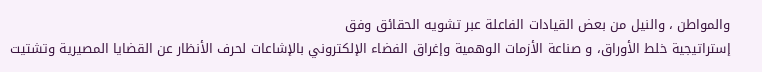والمواطن ، والنيل من بعض القيادات الفاعلة عبر تشويه الحقائق وفق
إستراتيجية خلط الأوراق، و صناعة الأزمات الوهمية وإغراق الفضاء الإلكتروني بالإشاعات لحرف الأنظار عن القضايا المصيرية وتشتيت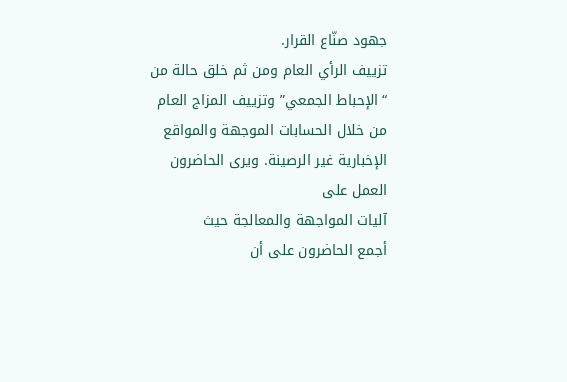جهود صنّاع القرار.
تزييف الرأي العام ومن ثم خلق حالة من “الإحباط الجمعي” وتزييف المزاج العام من خلال الحسابات الموجهة والمواقع الإخبارية غير الرصينة. ويرى الحاضرون العمل على
آليات المواجهة والمعالجة حيث
أجمع الحاضرون على أن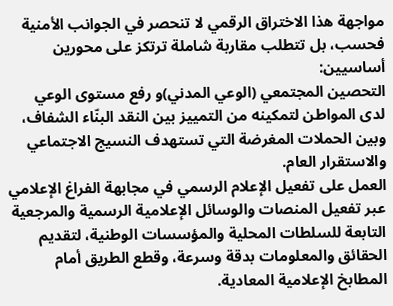مواجهة هذا الاختراق الرقمي لا تنحصر في الجوانب الأمنية فحسب، بل تتطلب مقاربة شاملة ترتكز على محورين أساسيين:
التحصين المجتمعي (الوعي المدني)و رفع مستوى الوعي لدى المواطن لتمكينه من التمييز بين النقد البنّاء الشفاف، وبين الحملات المغرضة التي تستهدف النسيج الاجتماعي والاستقرار العام.
العمل على تفعيل الإعلام الرسمي في مجابهة الفراغ الإعلامي عبر تفعيل المنصات والوسائل الإعلامية الرسمية والمرجعية التابعة للسلطات المحلية والمؤسسات الوطنية، لتقديم الحقائق والمعلومات بدقة وسرعة، وقطع الطريق أمام المطابخ الإعلامية المعادية.